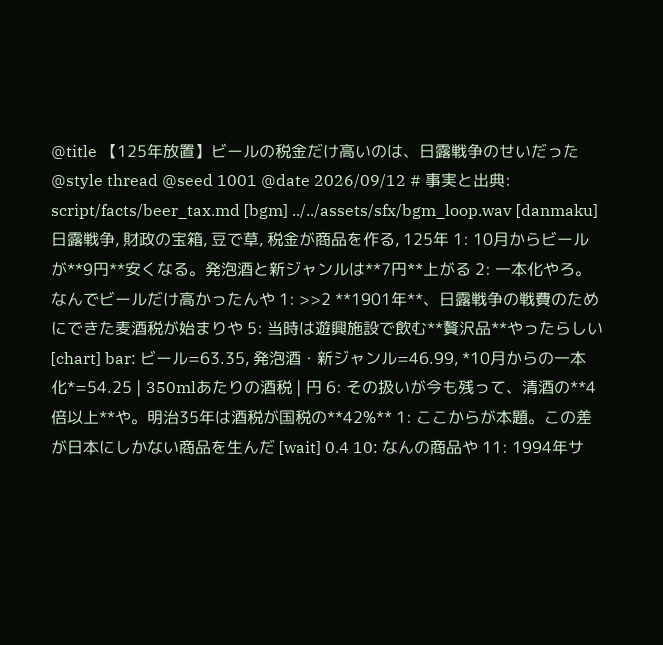@title 【125年放置】ビールの税金だけ高いのは、日露戦争のせいだった @style thread @seed 1001 @date 2026/09/12 # 事実と出典: script/facts/beer_tax.md [bgm] ../../assets/sfx/bgm_loop.wav [danmaku] 日露戦争, 財政の宝箱, 豆で草, 税金が商品を作る, 125年 1: 10月からビールが**9円**安くなる。発泡酒と新ジャンルは**7円**上がる 2: 一本化やろ。なんでビールだけ高かったんや 1: >>2 **1901年**、日露戦争の戦費のためにできた麦酒税が始まりや 5: 当時は遊興施設で飲む**贅沢品**やったらしい [chart] bar: ビール=63.35, 発泡酒・新ジャンル=46.99, *10月からの一本化*=54.25 | 350mlあたりの酒税 | 円 6: その扱いが今も残って、清酒の**4倍以上**や。明治35年は酒税が国税の**42%** 1: ここからが本題。この差が日本にしかない商品を生んだ [wait] 0.4 10: なんの商品や 11: 1994年サ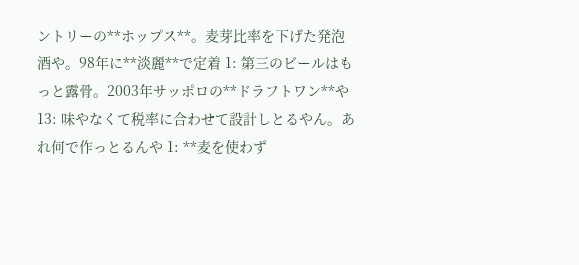ントリーの**ホップス**。麦芽比率を下げた発泡酒や。98年に**淡麗**で定着 1: 第三のビールはもっと露骨。2003年サッポロの**ドラフトワン**や 13: 味やなくて税率に合わせて設計しとるやん。あれ何で作っとるんや 1: **麦を使わず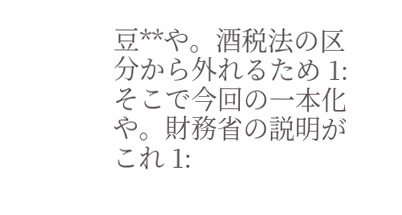豆**や。酒税法の区分から外れるため 1: そこで今回の一本化や。財務省の説明がこれ 1: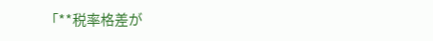「**税率格差が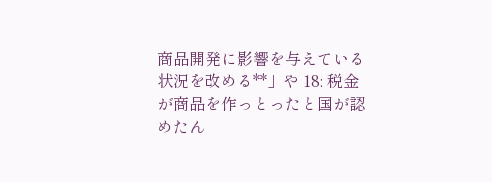商品開発に影響を与えている状況を改める**」や 18: 税金が商品を作っとったと国が認めたん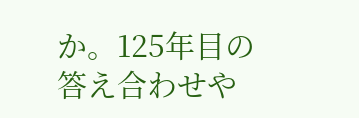か。125年目の答え合わせや